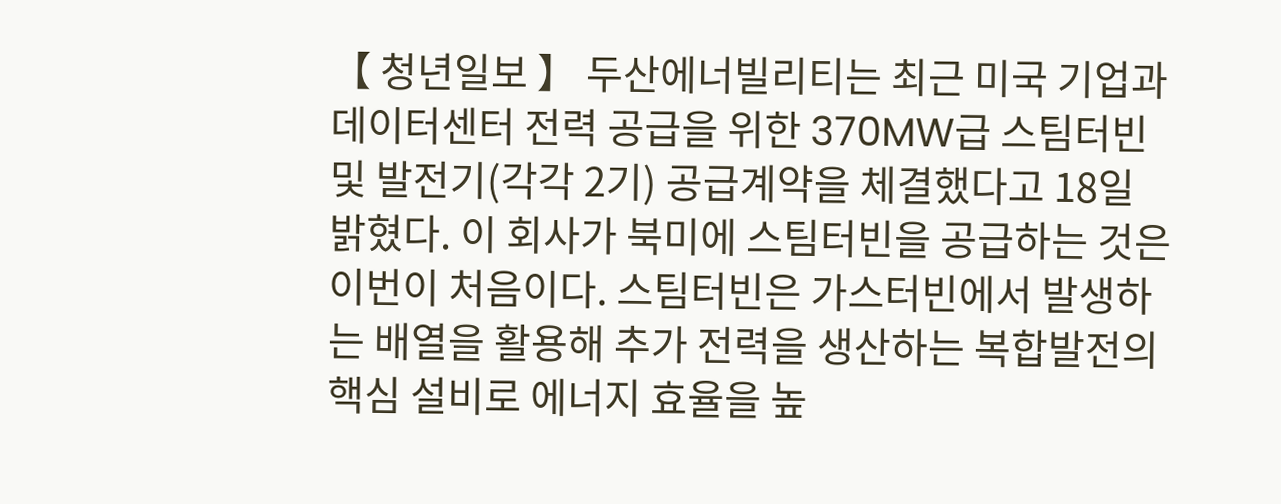【 청년일보 】 두산에너빌리티는 최근 미국 기업과 데이터센터 전력 공급을 위한 370MW급 스팀터빈 및 발전기(각각 2기) 공급계약을 체결했다고 18일 밝혔다. 이 회사가 북미에 스팀터빈을 공급하는 것은 이번이 처음이다. 스팀터빈은 가스터빈에서 발생하는 배열을 활용해 추가 전력을 생산하는 복합발전의 핵심 설비로 에너지 효율을 높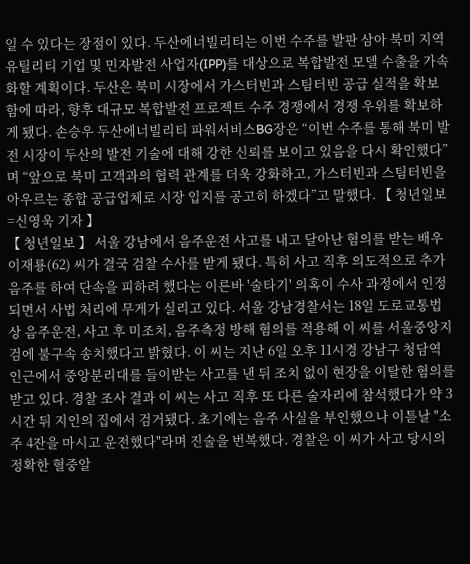일 수 있다는 장점이 있다. 두산에너빌리티는 이번 수주를 발판 삼아 북미 지역 유틸리티 기업 및 민자발전 사업자(IPP)를 대상으로 복합발전 모델 수출을 가속화할 계획이다. 두산은 북미 시장에서 가스터빈과 스팀터빈 공급 실적을 확보함에 따라, 향후 대규모 복합발전 프로젝트 수주 경쟁에서 경쟁 우위를 확보하게 됐다. 손승우 두산에너빌리티 파워서비스BG장은 “이번 수주를 통해 북미 발전 시장이 두산의 발전 기술에 대해 강한 신뢰를 보이고 있음을 다시 확인했다”며 “앞으로 북미 고객과의 협력 관계를 더욱 강화하고, 가스터빈과 스팀터빈을 아우르는 종합 공급업체로 시장 입지를 공고히 하겠다”고 말했다. 【 청년일보=신영욱 기자 】
【 청년일보 】 서울 강남에서 음주운전 사고를 내고 달아난 혐의를 받는 배우 이재룡(62) 씨가 결국 검찰 수사를 받게 됐다. 특히 사고 직후 의도적으로 추가 음주를 하여 단속을 피하려 했다는 이른바 '술타기' 의혹이 수사 과정에서 인정되면서 사법 처리에 무게가 실리고 있다. 서울 강남경찰서는 18일 도로교통법상 음주운전, 사고 후 미조치, 음주측정 방해 혐의를 적용해 이 씨를 서울중앙지검에 불구속 송치했다고 밝혔다. 이 씨는 지난 6일 오후 11시경 강남구 청담역 인근에서 중앙분리대를 들이받는 사고를 낸 뒤 조치 없이 현장을 이탈한 혐의를 받고 있다. 경찰 조사 결과 이 씨는 사고 직후 또 다른 술자리에 참석했다가 약 3시간 뒤 지인의 집에서 검거됐다. 초기에는 음주 사실을 부인했으나 이튿날 "소주 4잔을 마시고 운전했다"라며 진술을 번복했다. 경찰은 이 씨가 사고 당시의 정확한 혈중알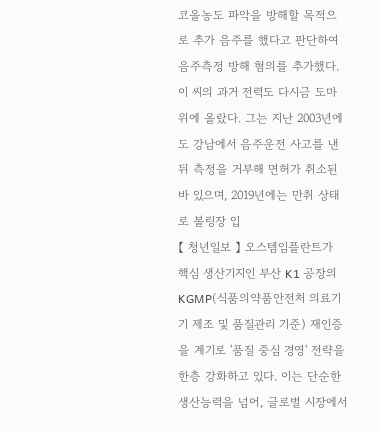코올농도 파악을 방해할 목적으로 추가 음주를 했다고 판단하여 음주측정 방해 혐의를 추가했다. 이 씨의 과거 전력도 다시금 도마 위에 올랐다. 그는 지난 2003년에도 강남에서 음주운전 사고를 낸 뒤 측정을 거부해 면허가 취소된 바 있으며, 2019년에는 만취 상태로 볼링장 입
【 청년일보 】 오스템임플란트가 핵심 생산기지인 부산 K1 공장의 KGMP(식품의약품안전처 의료기기 제조 및 품질관리 기준) 재인증을 계기로 '품질 중심 경영' 전략을 한층 강화하고 있다. 이는 단순한 생산능력을 넘어, 글로벌 시장에서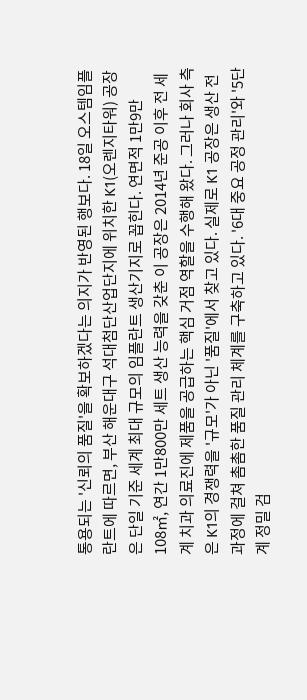통용되는 '신뢰의 품질'을 확보하겠다는 의지가 반영된 행보다. 18일 오스템임플란트에 따르면, 부산 해운대구 석대첨단산업단지에 위치한 K1(오렌지타워) 공장은 단일 기준 세계 최대 규모의 임플란트 생산기지로 꼽힌다. 연면적 1만9만108㎡, 연간 1만800만 세트 생산 능력을 갖춘 이 공장은 2014년 준공 이후 전 세계 치과 의료진에 제품을 공급하는 핵심 거점 역할을 수행해 왔다. 그러나 회사 측은 K1의 경쟁력을 '규모'가 아닌 '품질'에서 찾고 있다. 실제로 K1 공장은 생산 전 과정에 걸쳐 촘촘한 품질 관리 체계를 구축하고 있다. '6대 중요 공정 관리'와 '5단계 정밀 검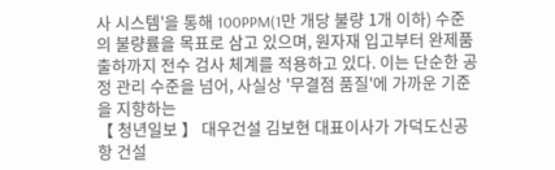사 시스템'을 통해 100PPM(1만 개당 불량 1개 이하) 수준의 불량률을 목표로 삼고 있으며, 원자재 입고부터 완제품 출하까지 전수 검사 체계를 적용하고 있다. 이는 단순한 공정 관리 수준을 넘어, 사실상 '무결점 품질'에 가까운 기준을 지향하는
【 청년일보 】 대우건설 김보현 대표이사가 가덕도신공항 건설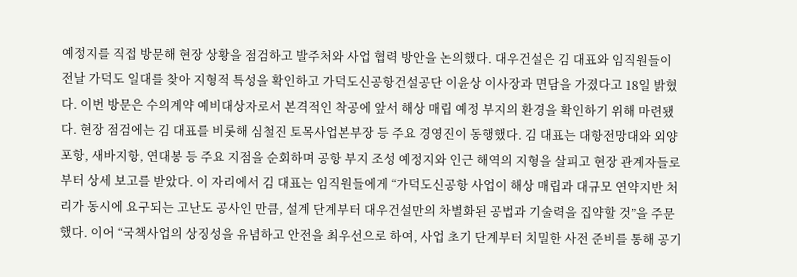예정지를 직접 방문해 현장 상황을 점검하고 발주처와 사업 협력 방안을 논의했다. 대우건설은 김 대표와 임직원들이 전날 가덕도 일대를 찾아 지형적 특성을 확인하고 가덕도신공항건설공단 이윤상 이사장과 면담을 가졌다고 18일 밝혔다. 이번 방문은 수의계약 예비대상자로서 본격적인 착공에 앞서 해상 매립 예정 부지의 환경을 확인하기 위해 마련됐다. 현장 점검에는 김 대표를 비롯해 심철진 토목사업본부장 등 주요 경영진이 동행했다. 김 대표는 대항전망대와 외양포항, 새바지항, 연대봉 등 주요 지점을 순회하며 공항 부지 조성 예정지와 인근 해역의 지형을 살피고 현장 관계자들로부터 상세 보고를 받았다. 이 자리에서 김 대표는 임직원들에게 “가덕도신공항 사업이 해상 매립과 대규모 연약지반 처리가 동시에 요구되는 고난도 공사인 만큼, 설계 단계부터 대우건설만의 차별화된 공법과 기술력을 집약할 것”을 주문했다. 이어 “국책사업의 상징성을 유념하고 안전을 최우선으로 하여, 사업 초기 단계부터 치밀한 사전 준비를 통해 공기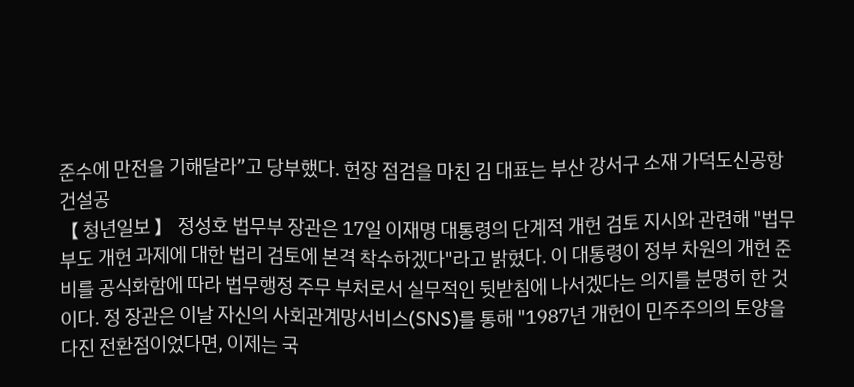준수에 만전을 기해달라”고 당부했다. 현장 점검을 마친 김 대표는 부산 강서구 소재 가덕도신공항건설공
【 청년일보 】 정성호 법무부 장관은 17일 이재명 대통령의 단계적 개헌 검토 지시와 관련해 "법무부도 개헌 과제에 대한 법리 검토에 본격 착수하겠다"라고 밝혔다. 이 대통령이 정부 차원의 개헌 준비를 공식화함에 따라 법무행정 주무 부처로서 실무적인 뒷받침에 나서겠다는 의지를 분명히 한 것이다. 정 장관은 이날 자신의 사회관계망서비스(SNS)를 통해 "1987년 개헌이 민주주의의 토양을 다진 전환점이었다면, 이제는 국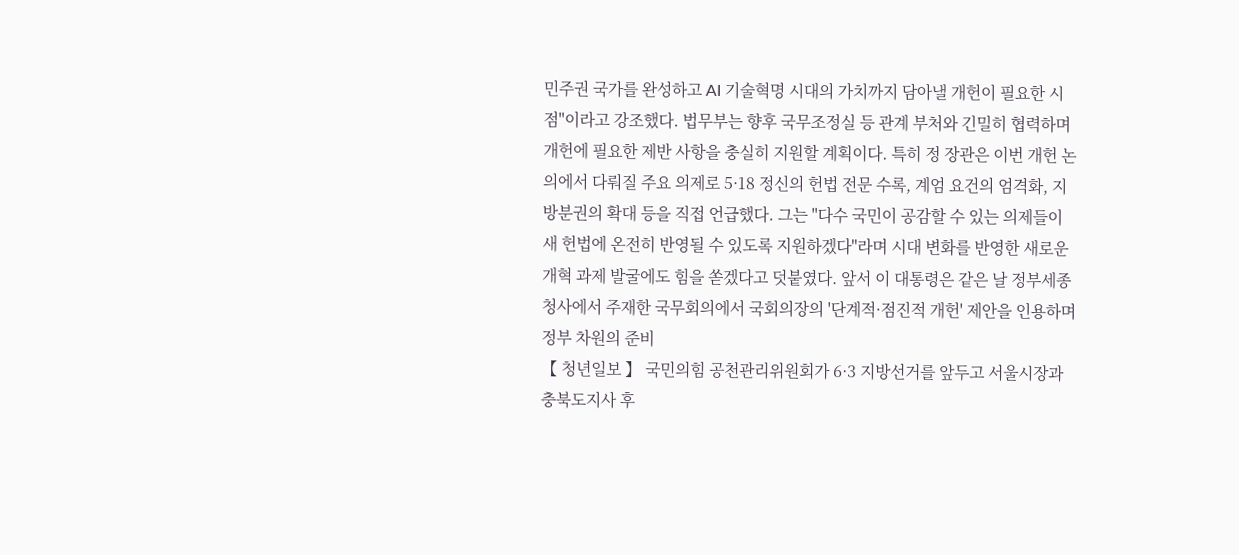민주권 국가를 완성하고 AI 기술혁명 시대의 가치까지 담아낼 개헌이 필요한 시점"이라고 강조했다. 법무부는 향후 국무조정실 등 관계 부처와 긴밀히 협력하며 개헌에 필요한 제반 사항을 충실히 지원할 계획이다. 특히 정 장관은 이번 개헌 논의에서 다뤄질 주요 의제로 5·18 정신의 헌법 전문 수록, 계엄 요건의 엄격화, 지방분권의 확대 등을 직접 언급했다. 그는 "다수 국민이 공감할 수 있는 의제들이 새 헌법에 온전히 반영될 수 있도록 지원하겠다"라며 시대 변화를 반영한 새로운 개혁 과제 발굴에도 힘을 쏟겠다고 덧붙였다. 앞서 이 대통령은 같은 날 정부세종청사에서 주재한 국무회의에서 국회의장의 '단계적·점진적 개헌' 제안을 인용하며 정부 차원의 준비
【 청년일보 】 국민의힘 공천관리위원회가 6·3 지방선거를 앞두고 서울시장과 충북도지사 후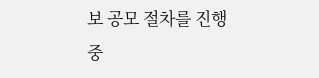보 공모 절차를 진행 중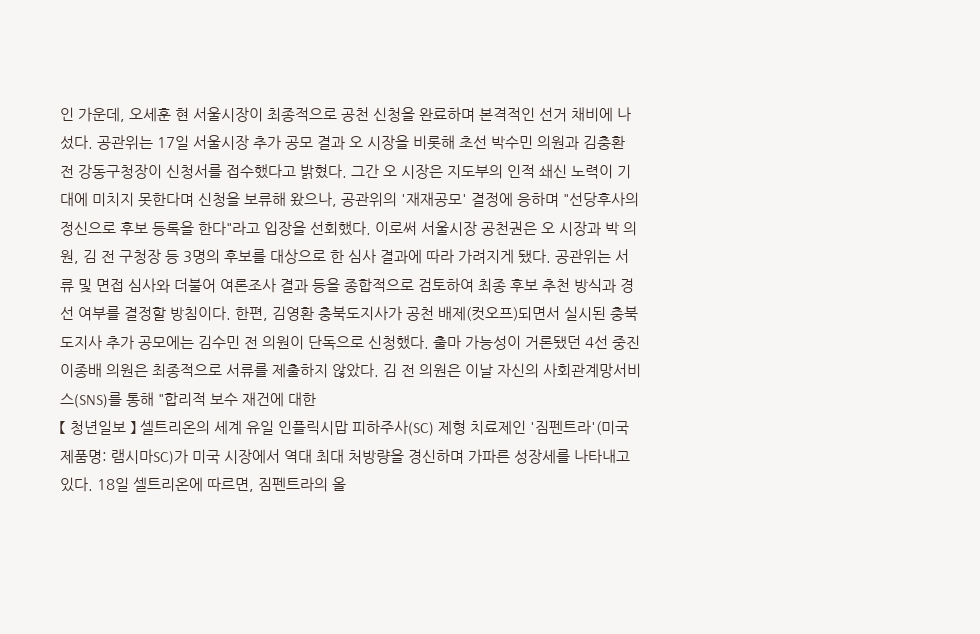인 가운데, 오세훈 현 서울시장이 최종적으로 공천 신청을 완료하며 본격적인 선거 채비에 나섰다. 공관위는 17일 서울시장 추가 공모 결과 오 시장을 비롯해 초선 박수민 의원과 김충환 전 강동구청장이 신청서를 접수했다고 밝혔다. 그간 오 시장은 지도부의 인적 쇄신 노력이 기대에 미치지 못한다며 신청을 보류해 왔으나, 공관위의 '재재공모' 결정에 응하며 "선당후사의 정신으로 후보 등록을 한다"라고 입장을 선회했다. 이로써 서울시장 공천권은 오 시장과 박 의원, 김 전 구청장 등 3명의 후보를 대상으로 한 심사 결과에 따라 가려지게 됐다. 공관위는 서류 및 면접 심사와 더불어 여론조사 결과 등을 종합적으로 검토하여 최종 후보 추천 방식과 경선 여부를 결정할 방침이다. 한편, 김영환 충북도지사가 공천 배제(컷오프)되면서 실시된 충북도지사 추가 공모에는 김수민 전 의원이 단독으로 신청했다. 출마 가능성이 거론됐던 4선 중진 이종배 의원은 최종적으로 서류를 제출하지 않았다. 김 전 의원은 이날 자신의 사회관계망서비스(SNS)를 통해 "합리적 보수 재건에 대한
【 청년일보 】 셀트리온의 세계 유일 인플릭시맙 피하주사(SC) 제형 치료제인 '짐펜트라'(미국 제품명: 램시마SC)가 미국 시장에서 역대 최대 처방량을 경신하며 가파른 성장세를 나타내고 있다. 18일 셀트리온에 따르면, 짐펜트라의 올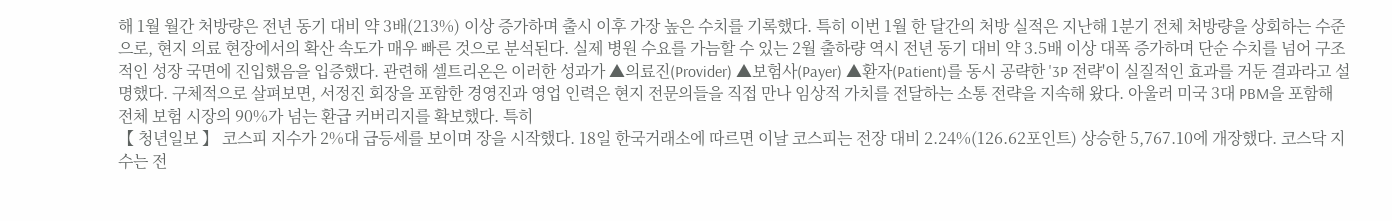해 1월 월간 처방량은 전년 동기 대비 약 3배(213%) 이상 증가하며 출시 이후 가장 높은 수치를 기록했다. 특히 이번 1월 한 달간의 처방 실적은 지난해 1분기 전체 처방량을 상회하는 수준으로, 현지 의료 현장에서의 확산 속도가 매우 빠른 것으로 분석된다. 실제 병원 수요를 가늠할 수 있는 2월 출하량 역시 전년 동기 대비 약 3.5배 이상 대폭 증가하며 단순 수치를 넘어 구조적인 성장 국면에 진입했음을 입증했다. 관련해 셀트리온은 이러한 성과가 ▲의료진(Provider) ▲보험사(Payer) ▲환자(Patient)를 동시 공략한 '3P 전략'이 실질적인 효과를 거둔 결과라고 설명했다. 구체적으로 살펴보면, 서정진 회장을 포함한 경영진과 영업 인력은 현지 전문의들을 직접 만나 임상적 가치를 전달하는 소통 전략을 지속해 왔다. 아울러 미국 3대 PBM을 포함해 전체 보험 시장의 90%가 넘는 환급 커버리지를 확보했다. 특히
【 청년일보 】 코스피 지수가 2%대 급등세를 보이며 장을 시작했다. 18일 한국거래소에 따르면 이날 코스피는 전장 대비 2.24%(126.62포인트) 상승한 5,767.10에 개장했다. 코스닥 지수는 전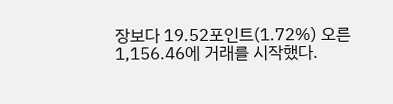장보다 19.52포인트(1.72%) 오른 1,156.46에 거래를 시작했다.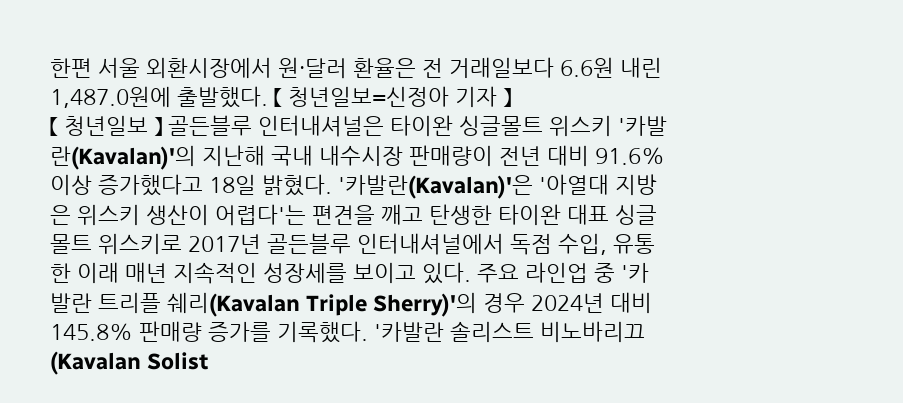한편 서울 외환시장에서 원·달러 환율은 전 거래일보다 6.6원 내린 1,487.0원에 출발했다. 【 청년일보=신정아 기자 】
【 청년일보 】 골든블루 인터내셔널은 타이완 싱글몰트 위스키 '카발란(Kavalan)'의 지난해 국내 내수시장 판매량이 전년 대비 91.6% 이상 증가했다고 18일 밝혔다. '카발란(Kavalan)'은 '아열대 지방은 위스키 생산이 어렵다'는 편견을 깨고 탄생한 타이완 대표 싱글몰트 위스키로 2017년 골든블루 인터내셔널에서 독점 수입, 유통한 이래 매년 지속적인 성장세를 보이고 있다. 주요 라인업 중 '카발란 트리플 쉐리(Kavalan Triple Sherry)'의 경우 2024년 대비 145.8% 판매량 증가를 기록했다. '카발란 솔리스트 비노바리끄(Kavalan Solist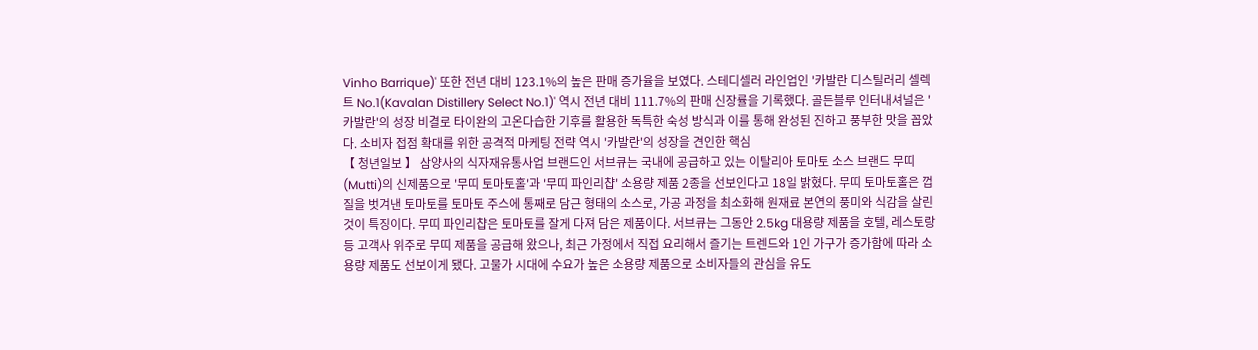Vinho Barrique)' 또한 전년 대비 123.1%의 높은 판매 증가율을 보였다. 스테디셀러 라인업인 '카발란 디스틸러리 셀렉트 No.1(Kavalan Distillery Select No.1)' 역시 전년 대비 111.7%의 판매 신장률을 기록했다. 골든블루 인터내셔널은 '카발란'의 성장 비결로 타이완의 고온다습한 기후를 활용한 독특한 숙성 방식과 이를 통해 완성된 진하고 풍부한 맛을 꼽았다. 소비자 접점 확대를 위한 공격적 마케팅 전략 역시 '카발란'의 성장을 견인한 핵심
【 청년일보 】 삼양사의 식자재유통사업 브랜드인 서브큐는 국내에 공급하고 있는 이탈리아 토마토 소스 브랜드 무띠(Mutti)의 신제품으로 '무띠 토마토홀'과 '무띠 파인리챱' 소용량 제품 2종을 선보인다고 18일 밝혔다. 무띠 토마토홀은 껍질을 벗겨낸 토마토를 토마토 주스에 통째로 담근 형태의 소스로, 가공 과정을 최소화해 원재료 본연의 풍미와 식감을 살린 것이 특징이다. 무띠 파인리챱은 토마토를 잘게 다져 담은 제품이다. 서브큐는 그동안 2.5kg 대용량 제품을 호텔, 레스토랑 등 고객사 위주로 무띠 제품을 공급해 왔으나, 최근 가정에서 직접 요리해서 즐기는 트렌드와 1인 가구가 증가함에 따라 소용량 제품도 선보이게 됐다. 고물가 시대에 수요가 높은 소용량 제품으로 소비자들의 관심을 유도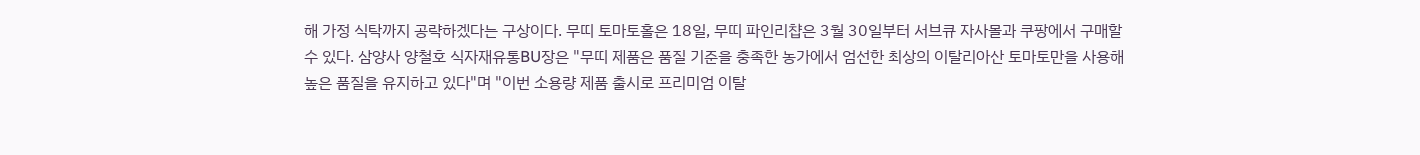해 가정 식탁까지 공략하겠다는 구상이다. 무띠 토마토홀은 18일, 무띠 파인리챱은 3월 30일부터 서브큐 자사몰과 쿠팡에서 구매할 수 있다. 삼양사 양철호 식자재유통BU장은 "무띠 제품은 품질 기준을 충족한 농가에서 엄선한 최상의 이탈리아산 토마토만을 사용해 높은 품질을 유지하고 있다"며 "이번 소용량 제품 출시로 프리미엄 이탈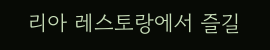리아 레스토랑에서 즐길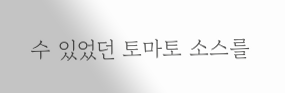수 있었던 토마토 소스를